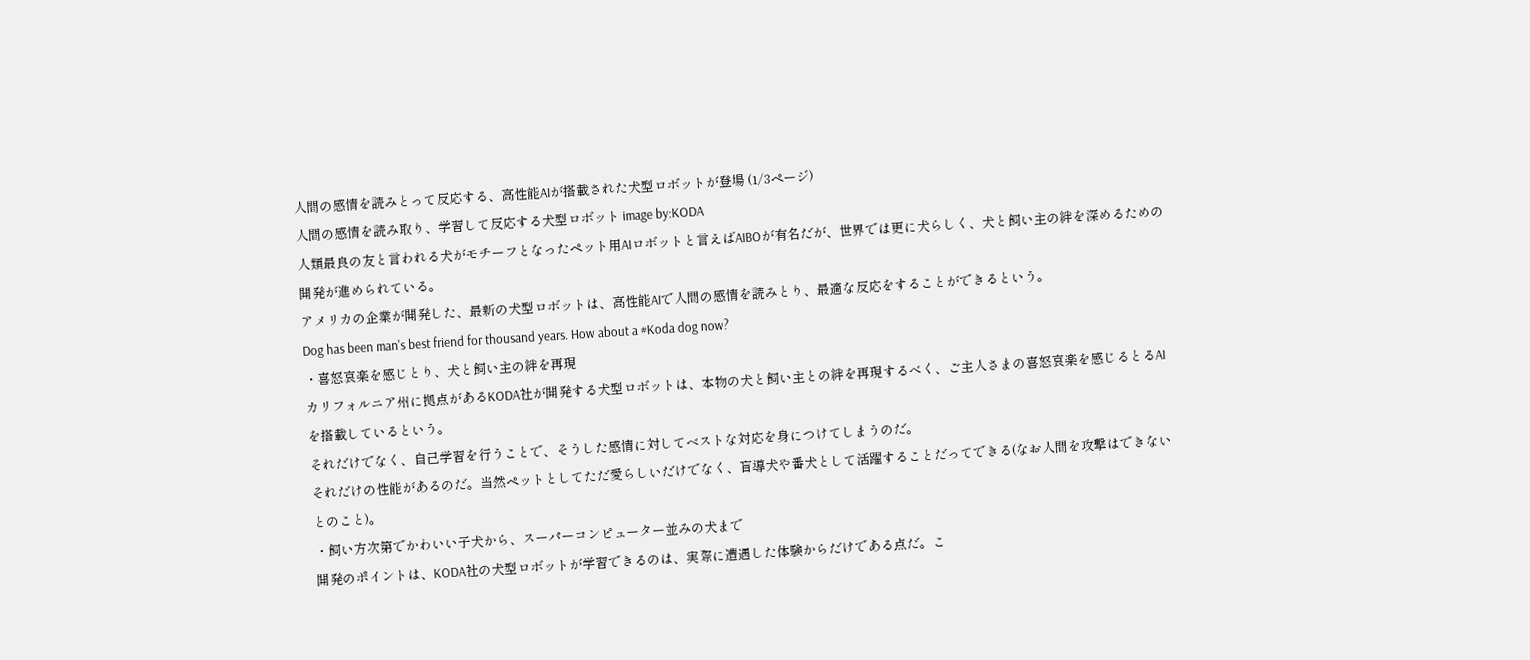人間の感情を読みとって反応する、高性能AIが搭載された犬型ロボットが登場 (1/3ページ)
人間の感情を読み取り、学習して反応する犬型ロボット image by:KODA
人類最良の友と言われる犬がモチーフとなったペット用AIロボットと言えばAIBOが有名だが、世界では更に犬らしく、犬と飼い主の絆を深めるための開発が進められている。
アメリカの企業が開発した、最新の犬型ロボットは、高性能AIで人間の感情を読みとり、最適な反応をすることができるという。
Dog has been man's best friend for thousand years. How about a #Koda dog now?
・喜怒哀楽を感じとり、犬と飼い主の絆を再現
カリフォルニア州に拠点があるKODA社が開発する犬型ロボットは、本物の犬と飼い主との絆を再現するべく、ご主人さまの喜怒哀楽を感じるとるAIを搭載しているという。
それだけでなく、自己学習を行うことで、そうした感情に対してベストな対応を身につけてしまうのだ。
それだけの性能があるのだ。当然ペットとしてただ愛らしいだけでなく、盲導犬や番犬として活躍することだってできる(なお人間を攻撃はできないとのこと)。
・飼い方次第でかわいい子犬から、スーパーコンピューター並みの犬まで
開発のポイントは、KODA社の犬型ロボットが学習できるのは、実際に遭遇した体験からだけである点だ。こ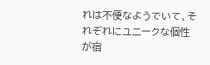れは不便なようでいて、それぞれにユニークな個性が宿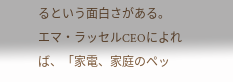るという面白さがある。
エマ・ラッセルCEOによれば、「家電、家庭のペッ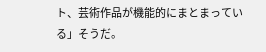ト、芸術作品が機能的にまとまっている」そうだ。